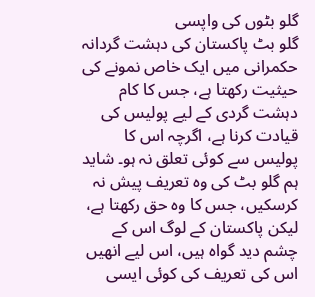گلو بٹوں کی واپسی
گلو بٹ پاکستان کی دہشت گردانہ حکمرانی میں ایک خاص نمونے کی حیثیت رکھتا ہے، جس کا کام دہشت گردی کے لیے پولیس کی قیادت کرنا ہے، اگرچہ اس کا پولیس سے کوئی تعلق نہ ہو۔ شاید ہم گلو بٹ کی وہ تعریف پیش نہ کرسکیں، جس کا وہ حق رکھتا ہے، لیکن پاکستان کے لوگ اس کے چشم دید گواہ ہیں، اس لیے انھیں اس کی تعریف کی کوئی ایسی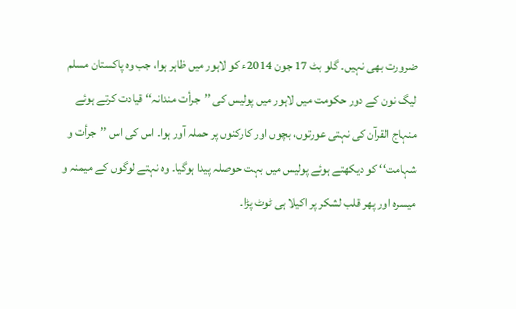ضرورت بھی نہیں۔ گلو بٹ 17 جون 2014ء کو لاہور میں ظاہر ہوا، جب وہ پاکستان مسلم لیگ نون کے دور حکومت میں لاہور میں پولیس کی ’’جرأت مندانہ‘‘ قیادت کرتے ہوئے منہاج القرآن کی نہتی عورتوں، بچوں اور کارکنوں پر حملہ آور ہوا۔ اس کی اس ’’جرأت و شہامت‘‘ کو دیکھتے ہوئے پولیس میں بہت حوصلہ پیدا ہوگیا۔ وہ نہتے لوگوں کے میمنہ و میسرہ اور پھر قلب لشکر پر اکیلا ہی ٹوٹ پڑا۔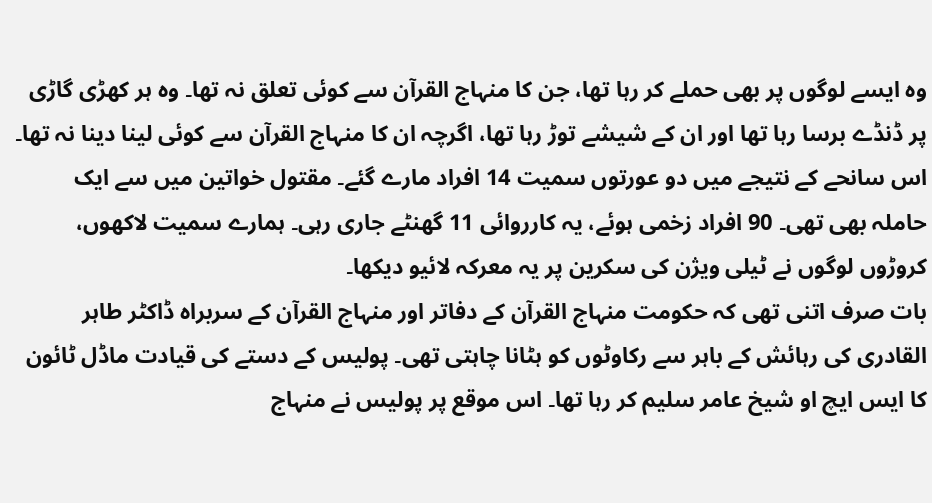وہ ایسے لوگوں پر بھی حملے کر رہا تھا، جن کا منہاج القرآن سے کوئی تعلق نہ تھا۔ وہ ہر کھڑی گاڑی پر ڈنڈے برسا رہا تھا اور ان کے شیشے توڑ رہا تھا، اگرچہ ان کا منہاج القرآن سے کوئی لینا دینا نہ تھا۔ اس سانحے کے نتیجے میں دو عورتوں سمیت 14 افراد مارے گئے۔ مقتول خواتین میں سے ایک حاملہ بھی تھی۔ 90 افراد زخمی ہوئے، یہ کارروائی 11 گھنٹے جاری رہی۔ ہمارے سمیت لاکھوں، کروڑوں لوگوں نے ٹیلی ویژن کی سکرین پر یہ معرکہ لائیو دیکھا۔
بات صرف اتنی تھی کہ حکومت منہاج القرآن کے دفاتر اور منہاج القرآن کے سربراہ ڈاکٹر طاہر القادری کی رہائش کے باہر سے رکاوٹوں کو ہٹانا چاہتی تھی۔ پولیس کے دستے کی قیادت ماڈل ٹائون کا ایس ایچ او شیخ عامر سلیم کر رہا تھا۔ اس موقع پر پولیس نے منہاج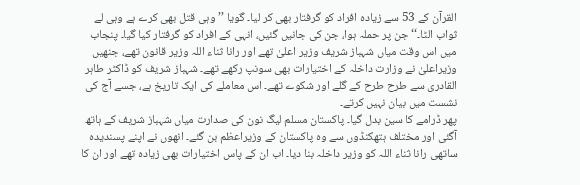القرآن کے 53 سے زیادہ افراد کو گرفتار بھی کر لیا۔ گویا ’’وہی قتل بھی کرے ہے وہی لے ثواب الٹا۔‘‘ جن پر حملہ ہوا، جن کی جانیں گئیں، انہی کے افراد کو گرفتار کیا گیا۔ پنجاب میں اس وقت میاں شہباز شریف وزیر اعلیٰ تھے اور رانا ثناء اللہ وزیر قانون تھے، جنھیں وزیراعلیٰ نے وزارت داخلہ کے اختیارات بھی سونپ رکھے تھے۔ شہباز شریف کو ڈاکٹر طاہر القادری سے طرح طرح کے گلے اور شکوے تھے۔ اس معاملے کی ایک تاریخ ہے، جسے آج کی نشست میں بیان نہیں کرتے۔
پھر ڈرامے کا سین بدل گیا۔ پاکستان مسلم لیگ نون کی صدارت میاں شہباز شریف کے ہاتھ آگئی اور مختلف ہتھکنڈوں سے وہ پاکستان کے وزیراعظم بن گئے۔ انھوں نے اپنے پسندیدہ ساتھی رانا ثناء اللہ کو وزیر داخلہ بنا دیا۔ اب ان کے پاس اختیارات بھی زیادہ تھے اور ان کا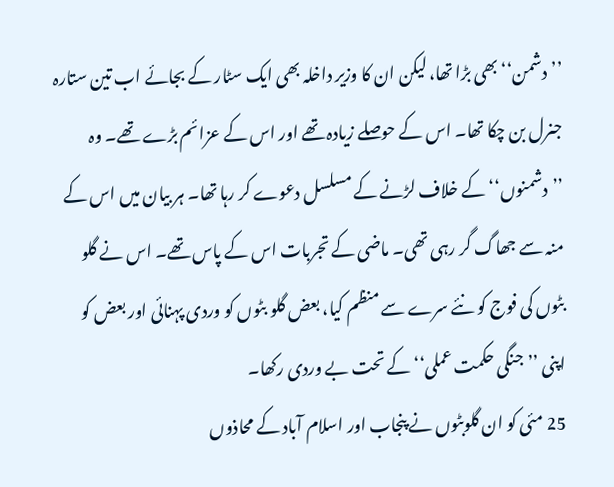’’دشمن‘‘ بھی بڑا تھا، لیکن ان کا وزیر داخلہ بھی ایک سٹار کے بجائے اب تین ستارہ جنرل بن چکا تھا۔ اس کے حوصلے زیادہ تھے اور اس کے عزائم بڑے تھے۔ وہ ’’دشمنوں‘‘ کے خلاف لڑنے کے مسلسل دعوے کر رہا تھا۔ ہر بیان میں اس کے منہ سے جھاگ گر رہی تھی۔ ماضی کے تجربات اس کے پاس تھے۔ اس نے گلو بٹوں کی فوج کو نئے سرے سے منظم کیا، بعض گلو بٹوں کو وردی پہنائی اور بعض کو اپنی ’’جنگی حکمت عملی‘‘ کے تحت بے وردی رکھا۔
25 مئی کو ان گلوبٹوں نے پنجاب اور اسلام آباد کے محاذوں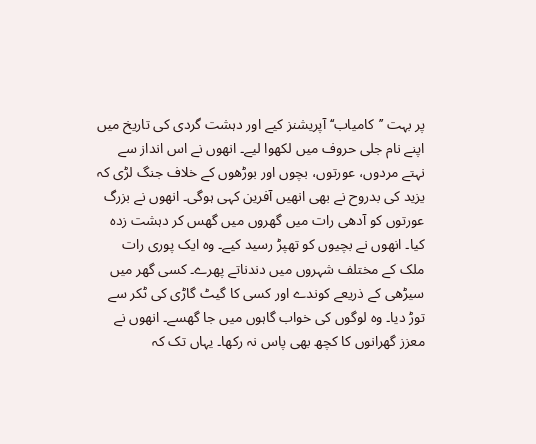پر بہت ’’کامیاب‘‘ آپریشنز کیے اور دہشت گردی کی تاریخ میں اپنے نام جلی حروف میں لکھوا لیے۔ انھوں نے اس انداز سے نہتے مردوں، عورتوں، بچوں اور بوڑھوں کے خلاف جنگ لڑی کہ یزید کی بدروح نے بھی انھیں آفرین کہی ہوگی۔ انھوں نے بزرگ عورتوں کو آدھی رات میں گھروں میں گھس کر دہشت زدہ کیا۔ انھوں نے بچیوں کو تھپڑ رسید کیے۔ وہ ایک پوری رات ملک کے مختلف شہروں میں دندناتے پھرے۔ کسی گھر میں سیڑھی کے ذریعے کوندے اور کسی کا گیٹ گاڑی کی ٹکر سے توڑ دیا۔ وہ لوگوں کی خواب گاہوں میں جا گھسے۔ انھوں نے معزز گھرانوں کا کچھ بھی پاس نہ رکھا۔ یہاں تک کہ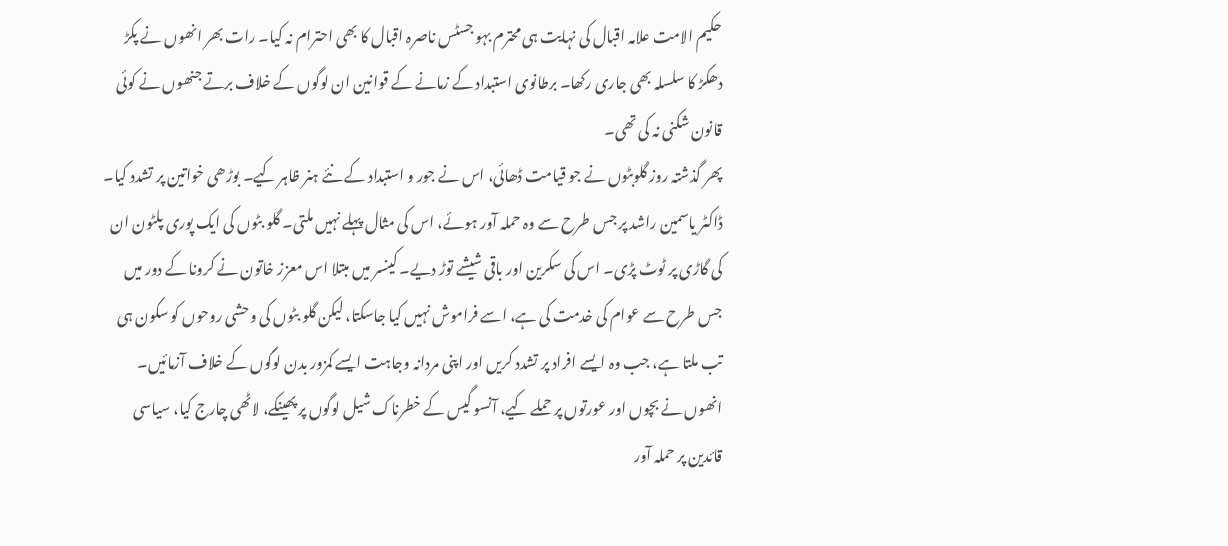حکیم الامت علامہ اقبال کی نہایت ہی محترم بہو جسٹس ناصرہ اقبال کا بھی احترام نہ کیا۔ رات بھر انھوں نے پکڑ دھکڑ کا سلسلہ بھی جاری رکھا۔ برطانوی استبداد کے زمانے کے قوانین ان لوگوں کے خلاف برتے جنھوں نے کوئی قانون شکنی نہ کی تھی۔
پھر گذشتہ روز گلوبٹوں نے جو قیامت ڈھائی، اس نے جور و استبداد کے نئے ہنر ظاہر کیے۔ بوڑھی خواتین پر تشدد کیا۔ ڈاکٹر یاسمین راشد پر جس طرح سے وہ حملہ آور ہوئے، اس کی مثال پہلے نہیں ملتی۔ گلو بٹوں کی ایک پوری پلٹون ان کی گاڑی پر ٹوٹ پڑی۔ اس کی سکرین اور باقی شیشے توڑ دیے۔ کینسر میں مبتلا اس معزز خاتون نے کرونا کے دور میں جس طرح سے عوام کی خدمت کی ہے، اسے فراموش نہیں کیا جاسکتا، لیکن گلو بٹوں کی وحشی روحوں کو سکون ہی تب ملتا ہے، جب وہ ایسے افراد پر تشدد کریں اور اپنی مردانہ وجاہت ایسے کمزور بدن لوگوں کے خلاف آزمائیں۔ انھوں نے بچوں اور عورتوں پر حملے کیے، آنسو گیس کے خطرناک شیل لوگوں پر پھینکے، لاٹھی چارج کیا، سیاسی قائدین پر حملہ آور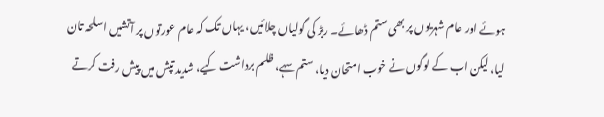ہوئے اور عام شہریوں پر بھی ستم ڈھائے۔ ربڑ کی گولیاں چلائیں، یہاں تک کہ عام عورتوں پر آتشیں اسلحہ تان لیا، لیکن اب کے لوگوں نے خوب امتحان دیا، ستم سہے، ظلم برداشت کیے، شدید تپش میں پیش رفت کرتے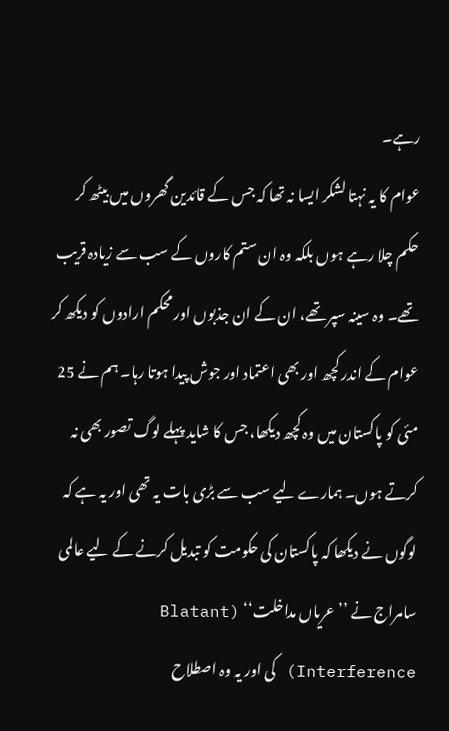رہے۔
عوام کا یہ نہتا لشکر ایسا نہ تھا کہ جس کے قائدین گھروں میں بیٹھ کر حکم چلا رہے ہوں بلکہ وہ ان ستم کاروں کے سب سے زیادہ قریب تھے۔ وہ سینہ سپر تھے، ان کے ان جذبوں اور محکم ارادوں کو دیکھ کر عوام کے اندر کچھ اور بھی اعتماد اور جوش پیدا ہوتا رہا۔ ہم نے 25 مئی کو پاکستان میں وہ کچھ دیکھا، جس کا شاید پہلے لوگ تصور بھی نہ کرتے ہوں۔ ہمارے لیے سب سے بڑی بات یہ تھی اور یہ ہے کہ لوگوں نے دیکھا کہ پاکستان کی حکومت کو تبدیل کرنے کے لیے عالمی سامراج نے ’’عریاں مداخلت‘‘ (Blatant Interference) کی اور یہ وہ اصطلاح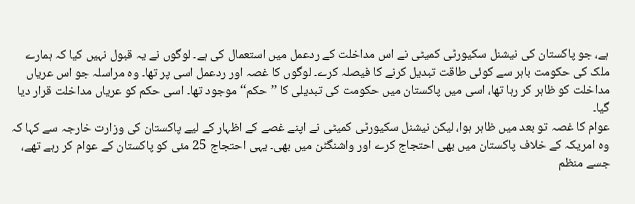ہے، جو پاکستان کی نیشنل سکیورٹی کمیٹی نے اس مداخلت کے ردعمل میں استعمال کی ہے۔ لوگوں نے یہ قبول نہیں کیا کہ ہمارے ملک کی حکومت باہر سے کوئی طاقت تبدیل کرنے کا فیصلہ کرے۔ لوگوں کا غصہ اور ردعمل اسی پر تھا۔ وہ مراسلہ جو اس عریاں مداخلت کو ظاہر کر رہا تھا، اسی میں پاکستان میں حکومت کی تبدیلی کا ’’حکم‘‘ موجود تھا۔ اسی حکم کو عریاں مداخلت قرار دیا گیا۔
عوام کا غصہ تو بعد میں ظاہر ہوا، لیکن نیشنل سکیورٹی کمیٹی نے اپنے غصے کے اظہار کے لیے پاکستان کی وزارت خارجہ سے کہا کہ وہ امریکہ کے خلاف پاکستان میں بھی احتجاج کرے اور واشنگٹن میں بھی۔ یہی احتجاج 25 مئی کو پاکستان کے عوام کر رہے تھے، جسے منظم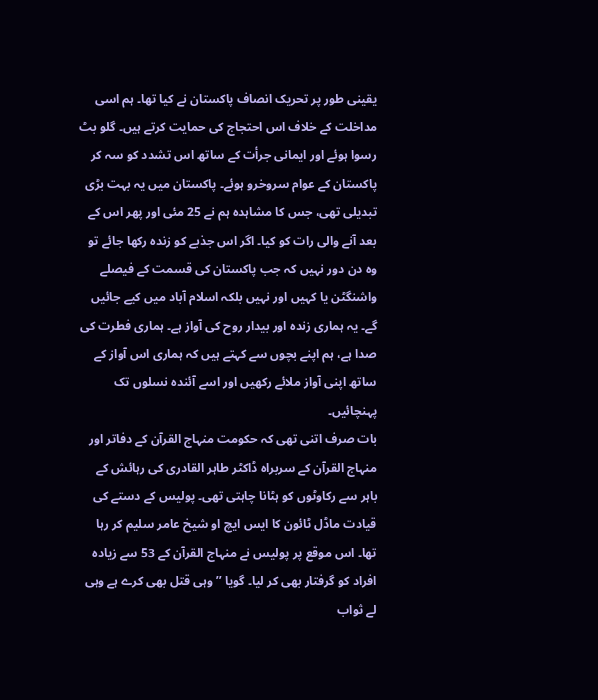یقینی طور پر تحریک انصاف پاکستان نے کیا تھا۔ ہم اسی مداخلت کے خلاف اس احتجاج کی حمایت کرتے ہیں۔ گلو بٹ رسوا ہوئے اور ایمانی جرأت کے ساتھ اس تشدد کو سہ کر پاکستان کے عوام سروخرو ہوئے۔ پاکستان میں یہ بہت بڑی تبدیلی تھی، جس کا مشاہدہ ہم نے 25 مئی اور پھر اس کے بعد آنے والی رات کو کیا۔ اگر اس جذبے کو زندہ رکھا جائے تو وہ دن دور نہیں کہ جب پاکستان کی قسمت کے فیصلے واشنگٹن یا کہیں اور نہیں بلکہ اسلام آباد میں کیے جائیں گے۔ یہ ہماری زندہ اور بیدار روح کی آواز ہے۔ ہماری فطرت کی صدا ہے، ہم اپنے بچوں سے کہتے ہیں کہ ہماری اس آواز کے ساتھ اپنی آواز ملائے رکھیں اور اسے آئندہ نسلوں تک پہنچائیں۔
بات صرف اتنی تھی کہ حکومت منہاج القرآن کے دفاتر اور منہاج القرآن کے سربراہ ڈاکٹر طاہر القادری کی رہائش کے باہر سے رکاوٹوں کو ہٹانا چاہتی تھی۔ پولیس کے دستے کی قیادت ماڈل ٹائون کا ایس ایچ او شیخ عامر سلیم کر رہا تھا۔ اس موقع پر پولیس نے منہاج القرآن کے 53 سے زیادہ افراد کو گرفتار بھی کر لیا۔ گویا ’’وہی قتل بھی کرے ہے وہی لے ثواب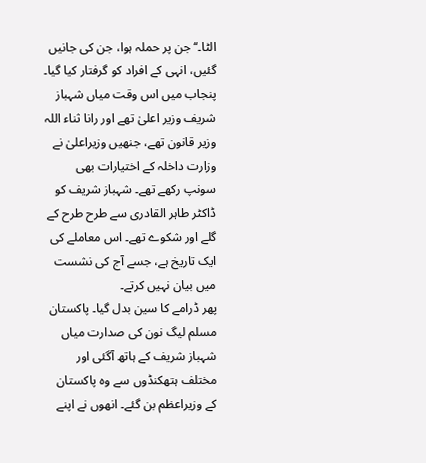الٹا۔‘‘ جن پر حملہ ہوا، جن کی جانیں گئیں، انہی کے افراد کو گرفتار کیا گیا۔ پنجاب میں اس وقت میاں شہباز شریف وزیر اعلیٰ تھے اور رانا ثناء اللہ وزیر قانون تھے، جنھیں وزیراعلیٰ نے وزارت داخلہ کے اختیارات بھی سونپ رکھے تھے۔ شہباز شریف کو ڈاکٹر طاہر القادری سے طرح طرح کے گلے اور شکوے تھے۔ اس معاملے کی ایک تاریخ ہے، جسے آج کی نشست میں بیان نہیں کرتے۔
پھر ڈرامے کا سین بدل گیا۔ پاکستان مسلم لیگ نون کی صدارت میاں شہباز شریف کے ہاتھ آگئی اور مختلف ہتھکنڈوں سے وہ پاکستان کے وزیراعظم بن گئے۔ انھوں نے اپنے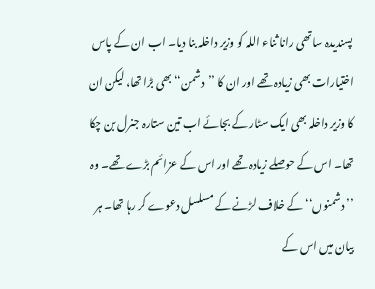پسندیدہ ساتھی رانا ثناء اللہ کو وزیر داخلہ بنا دیا۔ اب ان کے پاس اختیارات بھی زیادہ تھے اور ان کا ’’دشمن‘‘ بھی بڑا تھا، لیکن ان کا وزیر داخلہ بھی ایک سٹار کے بجائے اب تین ستارہ جنرل بن چکا تھا۔ اس کے حوصلے زیادہ تھے اور اس کے عزائم بڑے تھے۔ وہ ’’دشمنوں‘‘ کے خلاف لڑنے کے مسلسل دعوے کر رہا تھا۔ ہر بیان میں اس کے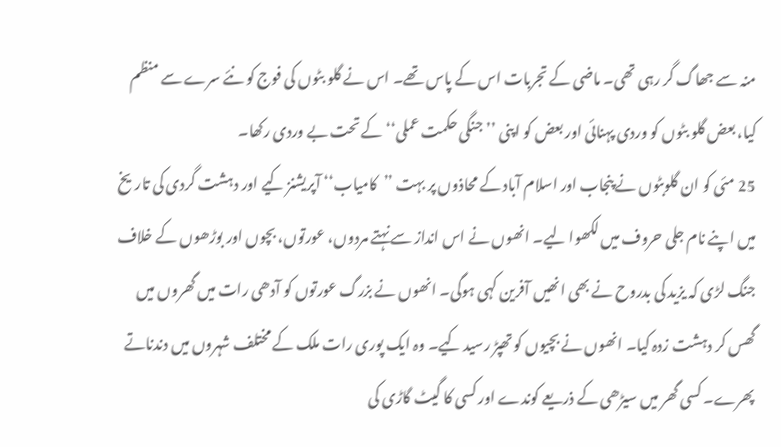منہ سے جھاگ گر رہی تھی۔ ماضی کے تجربات اس کے پاس تھے۔ اس نے گلو بٹوں کی فوج کو نئے سرے سے منظم کیا، بعض گلو بٹوں کو وردی پہنائی اور بعض کو اپنی ’’جنگی حکمت عملی‘‘ کے تحت بے وردی رکھا۔
25 مئی کو ان گلوبٹوں نے پنجاب اور اسلام آباد کے محاذوں پر بہت ’’کامیاب‘‘ آپریشنز کیے اور دہشت گردی کی تاریخ میں اپنے نام جلی حروف میں لکھوا لیے۔ انھوں نے اس انداز سے نہتے مردوں، عورتوں، بچوں اور بوڑھوں کے خلاف جنگ لڑی کہ یزید کی بدروح نے بھی انھیں آفرین کہی ہوگی۔ انھوں نے بزرگ عورتوں کو آدھی رات میں گھروں میں گھس کر دہشت زدہ کیا۔ انھوں نے بچیوں کو تھپڑ رسید کیے۔ وہ ایک پوری رات ملک کے مختلف شہروں میں دندناتے پھرے۔ کسی گھر میں سیڑھی کے ذریعے کوندے اور کسی کا گیٹ گاڑی کی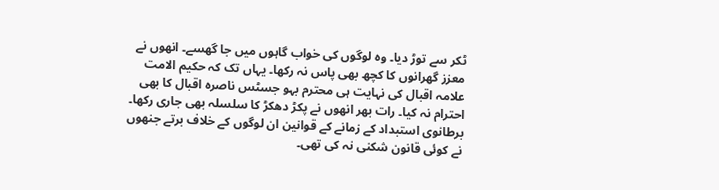ٹکر سے توڑ دیا۔ وہ لوگوں کی خواب گاہوں میں جا گھسے۔ انھوں نے معزز گھرانوں کا کچھ بھی پاس نہ رکھا۔ یہاں تک کہ حکیم الامت علامہ اقبال کی نہایت ہی محترم بہو جسٹس ناصرہ اقبال کا بھی احترام نہ کیا۔ رات بھر انھوں نے پکڑ دھکڑ کا سلسلہ بھی جاری رکھا۔ برطانوی استبداد کے زمانے کے قوانین ان لوگوں کے خلاف برتے جنھوں نے کوئی قانون شکنی نہ کی تھی۔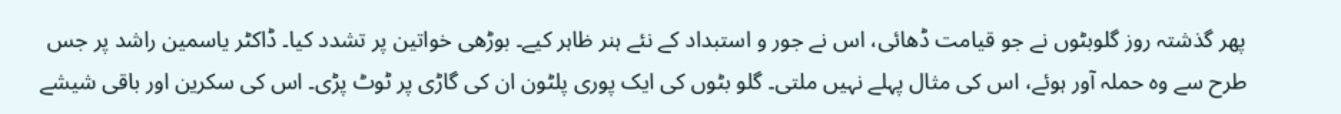پھر گذشتہ روز گلوبٹوں نے جو قیامت ڈھائی، اس نے جور و استبداد کے نئے ہنر ظاہر کیے۔ بوڑھی خواتین پر تشدد کیا۔ ڈاکٹر یاسمین راشد پر جس طرح سے وہ حملہ آور ہوئے، اس کی مثال پہلے نہیں ملتی۔ گلو بٹوں کی ایک پوری پلٹون ان کی گاڑی پر ٹوٹ پڑی۔ اس کی سکرین اور باقی شیشے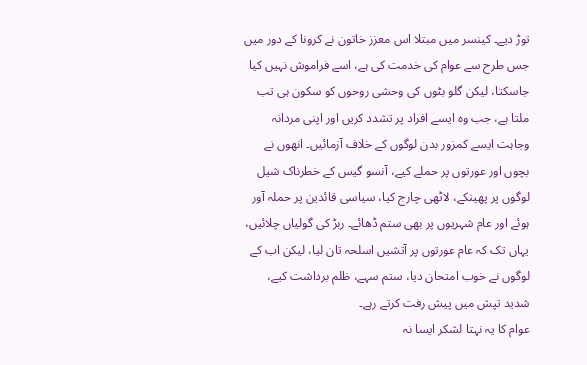توڑ دیے۔ کینسر میں مبتلا اس معزز خاتون نے کرونا کے دور میں جس طرح سے عوام کی خدمت کی ہے، اسے فراموش نہیں کیا جاسکتا، لیکن گلو بٹوں کی وحشی روحوں کو سکون ہی تب ملتا ہے، جب وہ ایسے افراد پر تشدد کریں اور اپنی مردانہ وجاہت ایسے کمزور بدن لوگوں کے خلاف آزمائیں۔ انھوں نے بچوں اور عورتوں پر حملے کیے، آنسو گیس کے خطرناک شیل لوگوں پر پھینکے، لاٹھی چارج کیا، سیاسی قائدین پر حملہ آور ہوئے اور عام شہریوں پر بھی ستم ڈھائے۔ ربڑ کی گولیاں چلائیں، یہاں تک کہ عام عورتوں پر آتشیں اسلحہ تان لیا، لیکن اب کے لوگوں نے خوب امتحان دیا، ستم سہے، ظلم برداشت کیے، شدید تپش میں پیش رفت کرتے رہے۔
عوام کا یہ نہتا لشکر ایسا نہ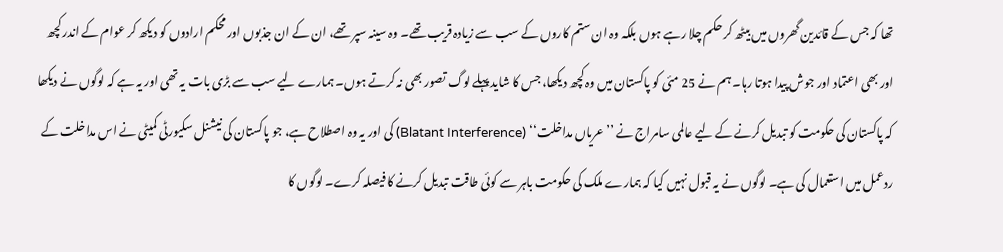تھا کہ جس کے قائدین گھروں میں بیٹھ کر حکم چلا رہے ہوں بلکہ وہ ان ستم کاروں کے سب سے زیادہ قریب تھے۔ وہ سینہ سپر تھے، ان کے ان جذبوں اور محکم ارادوں کو دیکھ کر عوام کے اندر کچھ اور بھی اعتماد اور جوش پیدا ہوتا رہا۔ ہم نے 25 مئی کو پاکستان میں وہ کچھ دیکھا، جس کا شاید پہلے لوگ تصور بھی نہ کرتے ہوں۔ ہمارے لیے سب سے بڑی بات یہ تھی اور یہ ہے کہ لوگوں نے دیکھا کہ پاکستان کی حکومت کو تبدیل کرنے کے لیے عالمی سامراج نے ’’عریاں مداخلت‘‘ (Blatant Interference) کی اور یہ وہ اصطلاح ہے، جو پاکستان کی نیشنل سکیورٹی کمیٹی نے اس مداخلت کے ردعمل میں استعمال کی ہے۔ لوگوں نے یہ قبول نہیں کیا کہ ہمارے ملک کی حکومت باہر سے کوئی طاقت تبدیل کرنے کا فیصلہ کرے۔ لوگوں کا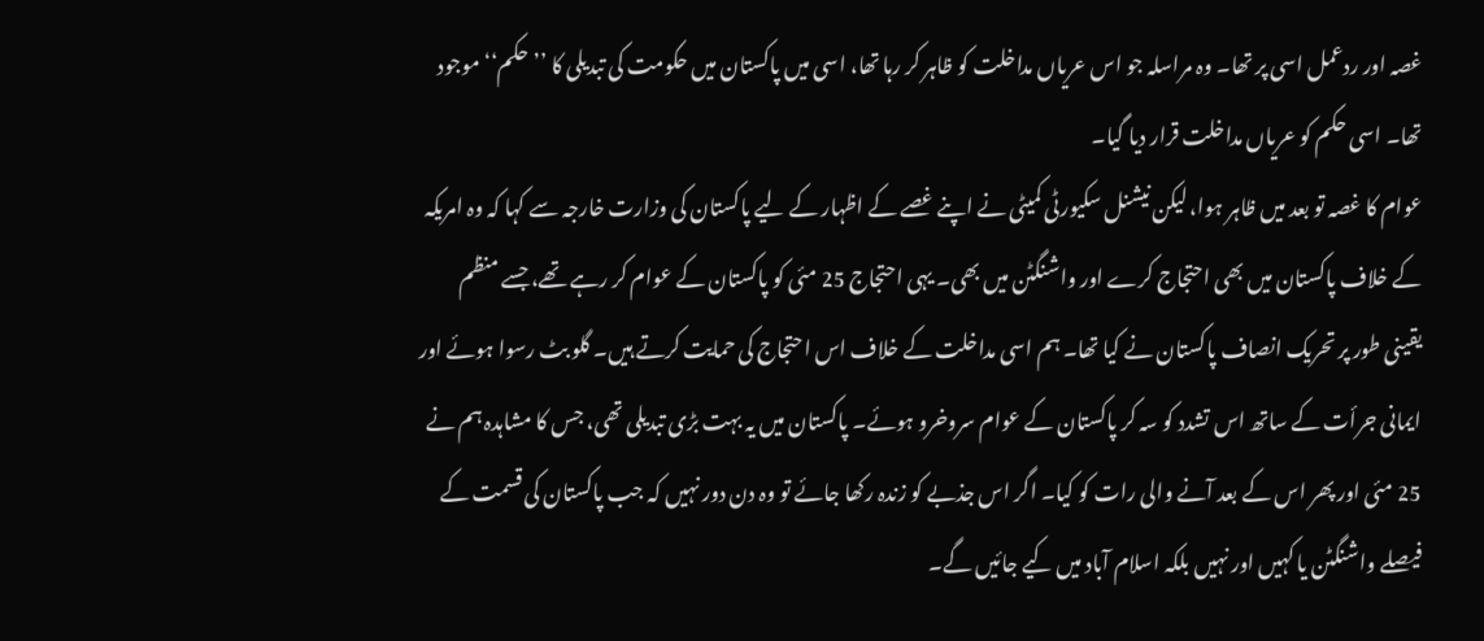غصہ اور ردعمل اسی پر تھا۔ وہ مراسلہ جو اس عریاں مداخلت کو ظاہر کر رہا تھا، اسی میں پاکستان میں حکومت کی تبدیلی کا ’’حکم‘‘ موجود تھا۔ اسی حکم کو عریاں مداخلت قرار دیا گیا۔
عوام کا غصہ تو بعد میں ظاہر ہوا، لیکن نیشنل سکیورٹی کمیٹی نے اپنے غصے کے اظہار کے لیے پاکستان کی وزارت خارجہ سے کہا کہ وہ امریکہ کے خلاف پاکستان میں بھی احتجاج کرے اور واشنگٹن میں بھی۔ یہی احتجاج 25 مئی کو پاکستان کے عوام کر رہے تھے، جسے منظم یقینی طور پر تحریک انصاف پاکستان نے کیا تھا۔ ہم اسی مداخلت کے خلاف اس احتجاج کی حمایت کرتے ہیں۔ گلو بٹ رسوا ہوئے اور ایمانی جرأت کے ساتھ اس تشدد کو سہ کر پاکستان کے عوام سروخرو ہوئے۔ پاکستان میں یہ بہت بڑی تبدیلی تھی، جس کا مشاہدہ ہم نے 25 مئی اور پھر اس کے بعد آنے والی رات کو کیا۔ اگر اس جذبے کو زندہ رکھا جائے تو وہ دن دور نہیں کہ جب پاکستان کی قسمت کے فیصلے واشنگٹن یا کہیں اور نہیں بلکہ اسلام آباد میں کیے جائیں گے۔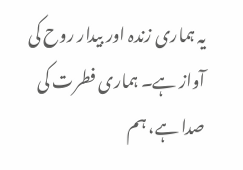یہ ہماری زندہ اور بیدار روح کی آواز ہے۔ ہماری فطرت کی صدا ہے، ہم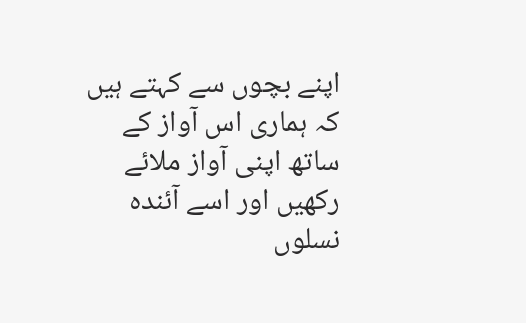اپنے بچوں سے کہتے ہیں کہ ہماری اس آواز کے ساتھ اپنی آواز ملائے رکھیں اور اسے آئندہ نسلوں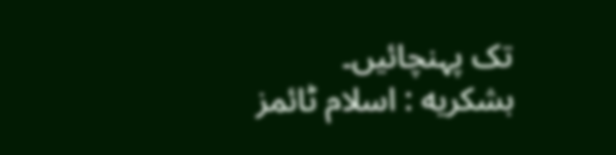تک پہنچائیں۔
بشکریه : اسلام ٹائمز